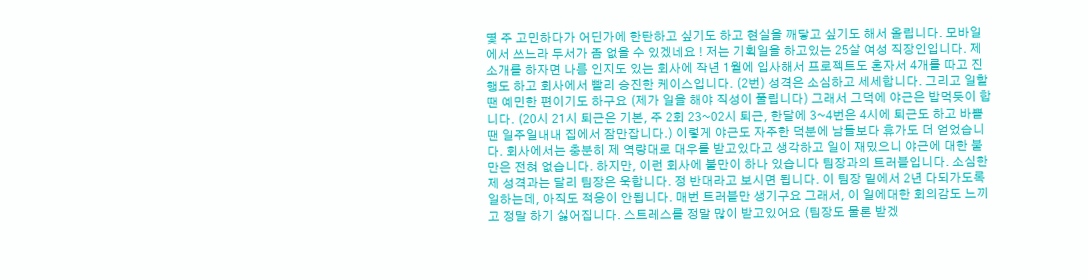몇 주 고민하다가 어딘가에 한탄하고 싶기도 하고 현실을 깨닿고 싶기도 해서 올립니다. 모바일에서 쓰느라 두서가 좀 없을 수 있겠네요 ! 저는 기획일을 하고있는 25살 여성 직장인입니다. 제 소개를 하자면 나름 인지도 있는 회사에 작년 1월에 입사해서 프로젝트도 혼자서 4개를 따고 진행도 하고 회사에서 빨리 승진한 케이스입니다. (2번) 성격은 소심하고 세세합니다. 그리고 일할땐 예민한 편이기도 하구요 (제가 일을 해야 직성이 풀립니다) 그래서 그덕에 야근은 밥먹듯이 합니다. (20시 21시 퇴근은 기본, 주 2회 23~02시 퇴근, 한달에 3~4번은 4시에 퇴근도 하고 바쁠땐 일주일내내 집에서 잠만잡니다.) 이렇게 야근도 자주한 덕분에 남들보다 휴가도 더 얻었습니다. 회사에서는 충분히 제 역량대로 대우를 받고있다고 생각하고 일이 재밌으니 야근에 대한 불만은 전혀 없습니다. 하지만, 이런 회사에 불만이 하나 있습니다 팀장과의 트러블입니다. 소심한 제 성격과는 달리 팀장은 욱합니다. 정 반대라고 보시면 됩니다. 이 팀장 밑에서 2년 다되가도록 일하는데, 아직도 적응이 안됩니다. 매번 트러블만 생기구요 그래서, 이 일에대한 회의감도 느끼고 정말 하기 싫어집니다. 스트레스를 정말 많이 받고있어요 (팀장도 물론 받겠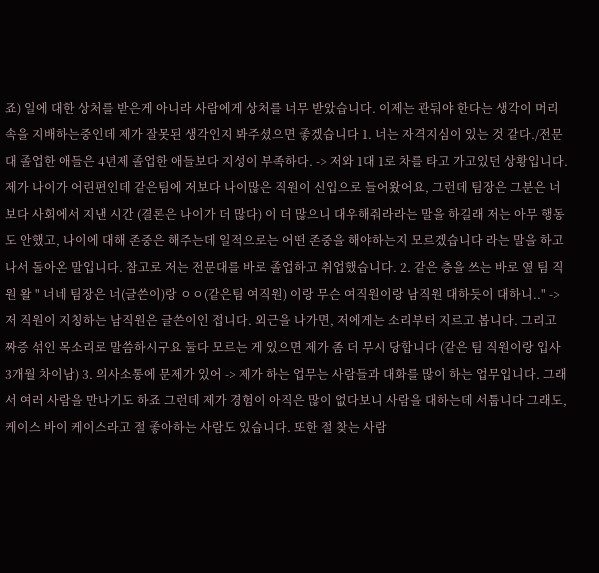죠) 일에 대한 상처를 받은게 아니라 사람에게 상처를 너무 받았습니다. 이제는 관둬야 한다는 생각이 머리속을 지배하는중인데 제가 잘못된 생각인지 봐주셨으면 좋겠습니다 1. 너는 자격지심이 있는 것 같다./전문대 졸업한 애들은 4년제 졸업한 애들보다 지성이 부족하다. -> 저와 1대 1로 차를 타고 가고있던 상황입니다. 제가 나이가 어린편인데 같은팀에 저보다 나이많은 직원이 신입으로 들어왔어요, 그런데 팀장은 그분은 너보다 사회에서 지낸 시간 (결론은 나이가 더 많다) 이 더 많으니 대우해줘라라는 말을 하길래 저는 아무 행동도 안했고, 나이에 대해 존중은 해주는데 일적으로는 어떤 존중을 해야하는지 모르겠습니다 라는 말을 하고나서 돌아온 말입니다. 참고로 저는 전문대를 바로 졸업하고 취업했습니다. 2. 같은 층을 쓰는 바로 옆 팀 직원 왈 " 너네 팀장은 너(글쓴이)랑 ㅇㅇ(같은팀 여직원) 이랑 무슨 여직원이랑 남직원 대하듯이 대하니.." -> 저 직원이 지칭하는 남직원은 글쓴이인 접니다. 외근을 나가면, 저에게는 소리부터 지르고 봅니다. 그리고 짜증 섞인 목소리로 말씀하시구요 둘다 모르는 게 있으면 제가 좀 더 무시 당합니다 (같은 팀 직원이랑 입사 3개월 차이남) 3. 의사소통에 문제가 있어 -> 제가 하는 업무는 사람들과 대화를 많이 하는 업무입니다. 그래서 여러 사람을 만나기도 하죠 그런데 제가 경험이 아직은 많이 없다보니 사람을 대하는데 서툽니다 그래도, 케이스 바이 케이스라고 절 좋아하는 사람도 있습니다. 또한 절 찾는 사람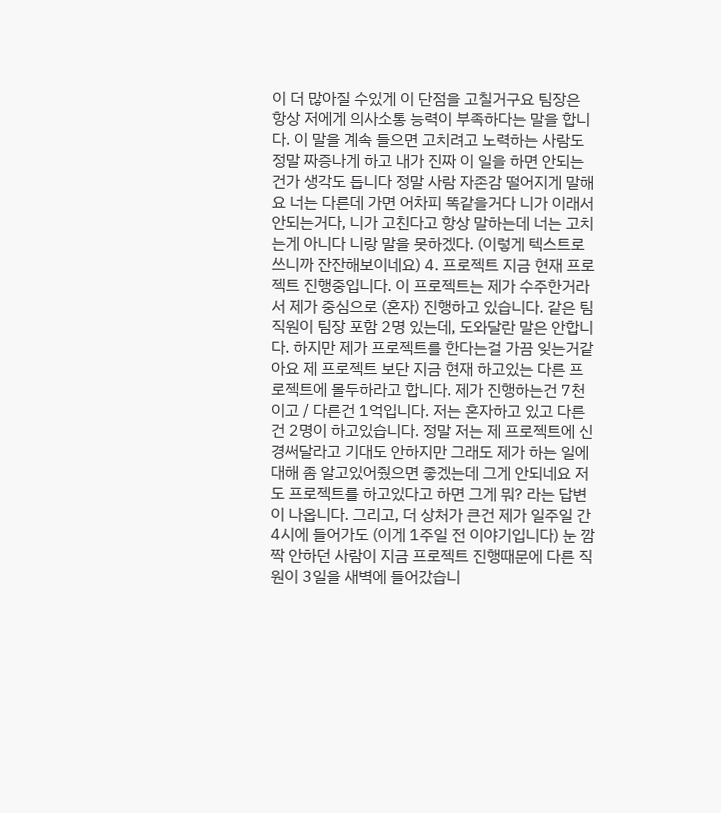이 더 많아질 수있게 이 단점을 고칠거구요 팀장은 항상 저에게 의사소통 능력이 부족하다는 말을 합니다. 이 말을 계속 들으면 고치려고 노력하는 사람도 정말 짜증나게 하고 내가 진짜 이 일을 하면 안되는건가 생각도 듭니다 정말 사람 자존감 떨어지게 말해요 너는 다른데 가면 어차피 똑같을거다 니가 이래서 안되는거다, 니가 고친다고 항상 말하는데 너는 고치는게 아니다 니랑 말을 못하겠다. (이렇게 텍스트로 쓰니까 잔잔해보이네요) 4. 프로젝트 지금 현재 프로젝트 진행중입니다. 이 프로젝트는 제가 수주한거라서 제가 중심으로 (혼자) 진행하고 있습니다. 같은 팀 직원이 팀장 포함 2명 있는데, 도와달란 말은 안합니다. 하지만 제가 프로젝트를 한다는걸 가끔 잊는거같아요 제 프로젝트 보단 지금 현재 하고있는 다른 프로젝트에 몰두하라고 합니다. 제가 진행하는건 7천이고 / 다른건 1억입니다. 저는 혼자하고 있고 다른건 2명이 하고있습니다. 정말 저는 제 프로젝트에 신경써달라고 기대도 안하지만 그래도 제가 하는 일에 대해 좀 알고있어줬으면 좋겠는데 그게 안되네요 저도 프로젝트를 하고있다고 하면 그게 뭐? 라는 답변이 나옵니다. 그리고, 더 상처가 큰건 제가 일주일 간 4시에 들어가도 (이게 1주일 전 이야기입니다) 눈 깜짝 안하던 사람이 지금 프로젝트 진행때문에 다른 직원이 3일을 새벽에 들어갔습니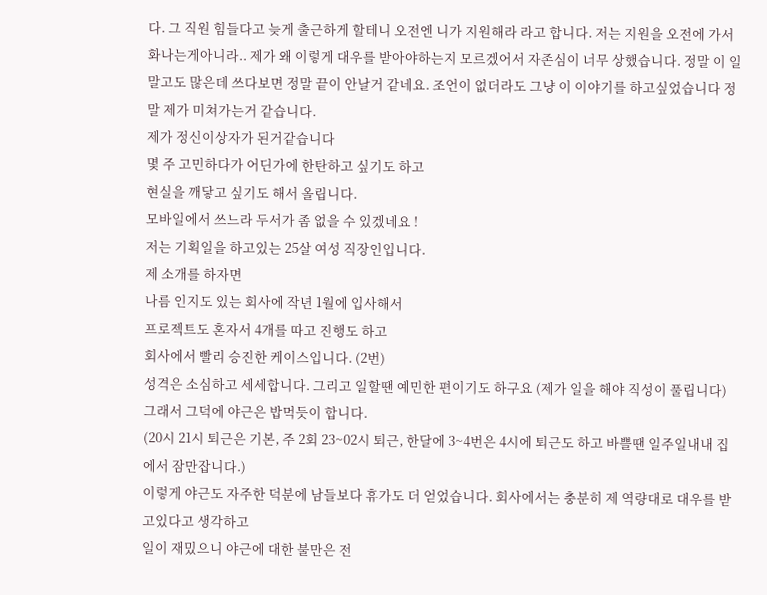다. 그 직원 힘들다고 늦게 출근하게 할테니 오전엔 니가 지원해라 라고 합니다. 저는 지원을 오전에 가서 화나는게아니라.. 제가 왜 이렇게 대우를 받아야하는지 모르겠어서 자존심이 너무 상했습니다. 정말 이 일 말고도 많은데 쓰다보면 정말 끝이 안날거 같네요. 조언이 없더라도 그냥 이 이야기를 하고싶었습니다 정말 제가 미쳐가는거 같습니다.
제가 정신이상자가 된거같습니다
몇 주 고민하다가 어딘가에 한탄하고 싶기도 하고
현실을 깨닿고 싶기도 해서 올립니다.
모바일에서 쓰느라 두서가 좀 없을 수 있겠네요 !
저는 기획일을 하고있는 25살 여성 직장인입니다.
제 소개를 하자면
나름 인지도 있는 회사에 작년 1월에 입사해서
프로젝트도 혼자서 4개를 따고 진행도 하고
회사에서 빨리 승진한 케이스입니다. (2번)
성격은 소심하고 세세합니다. 그리고 일할땐 예민한 편이기도 하구요 (제가 일을 해야 직성이 풀립니다)
그래서 그덕에 야근은 밥먹듯이 합니다.
(20시 21시 퇴근은 기본, 주 2회 23~02시 퇴근, 한달에 3~4번은 4시에 퇴근도 하고 바쁠땐 일주일내내 집에서 잠만잡니다.)
이렇게 야근도 자주한 덕분에 남들보다 휴가도 더 얻었습니다. 회사에서는 충분히 제 역량대로 대우를 받고있다고 생각하고
일이 재밌으니 야근에 대한 불만은 전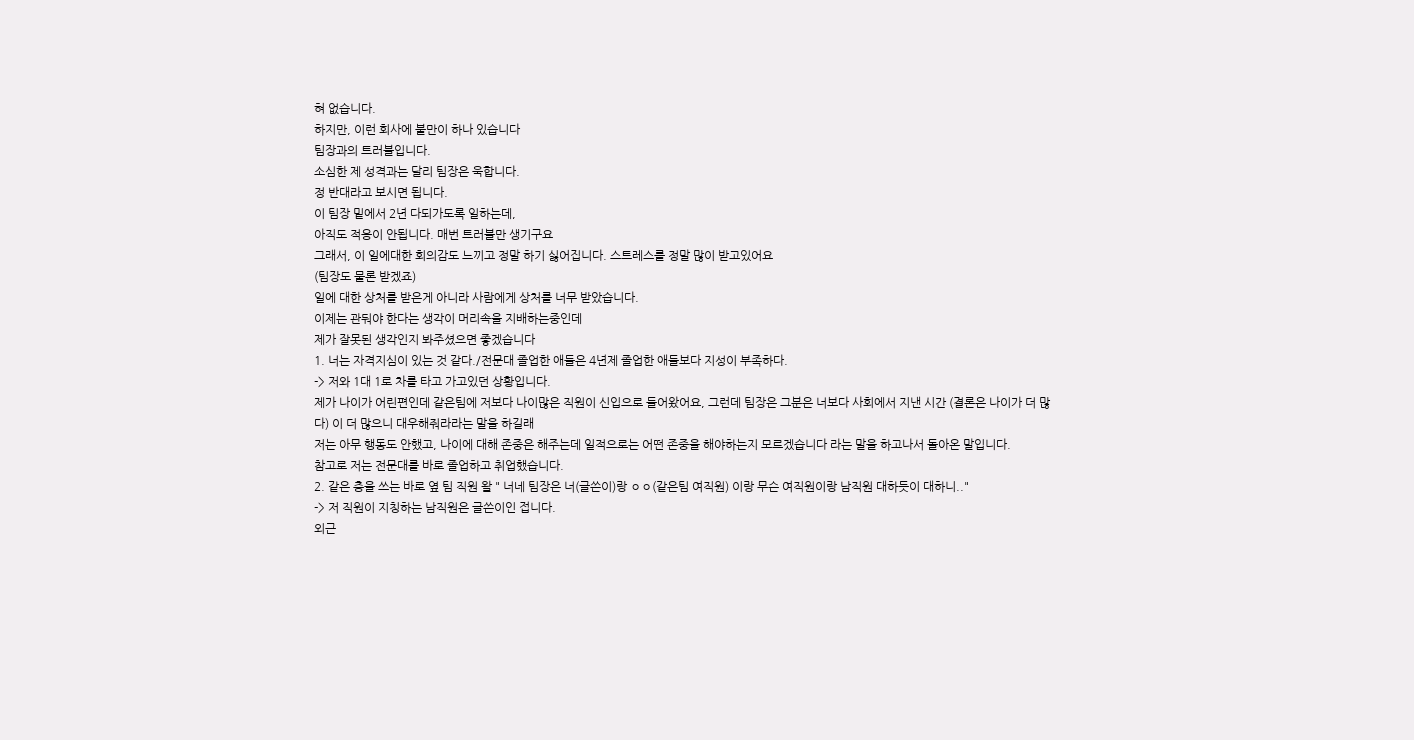혀 없습니다.
하지만, 이런 회사에 불만이 하나 있습니다
팀장과의 트러블입니다.
소심한 제 성격과는 달리 팀장은 욱합니다.
정 반대라고 보시면 됩니다.
이 팀장 밑에서 2년 다되가도록 일하는데,
아직도 적응이 안됩니다. 매번 트러블만 생기구요
그래서, 이 일에대한 회의감도 느끼고 정말 하기 싫어집니다. 스트레스를 정말 많이 받고있어요
(팀장도 물론 받겠죠)
일에 대한 상처를 받은게 아니라 사람에게 상처를 너무 받았습니다.
이제는 관둬야 한다는 생각이 머리속을 지배하는중인데
제가 잘못된 생각인지 봐주셨으면 좋겠습니다
1. 너는 자격지심이 있는 것 같다./전문대 졸업한 애들은 4년제 졸업한 애들보다 지성이 부족하다.
-> 저와 1대 1로 차를 타고 가고있던 상황입니다.
제가 나이가 어린편인데 같은팀에 저보다 나이많은 직원이 신입으로 들어왔어요, 그런데 팀장은 그분은 너보다 사회에서 지낸 시간 (결론은 나이가 더 많다) 이 더 많으니 대우해줘라라는 말을 하길래
저는 아무 행동도 안했고, 나이에 대해 존중은 해주는데 일적으로는 어떤 존중을 해야하는지 모르겠습니다 라는 말을 하고나서 돌아온 말입니다.
참고로 저는 전문대를 바로 졸업하고 취업했습니다.
2. 같은 층을 쓰는 바로 옆 팀 직원 왈 " 너네 팀장은 너(글쓴이)랑 ㅇㅇ(같은팀 여직원) 이랑 무슨 여직원이랑 남직원 대하듯이 대하니.."
-> 저 직원이 지칭하는 남직원은 글쓴이인 접니다.
외근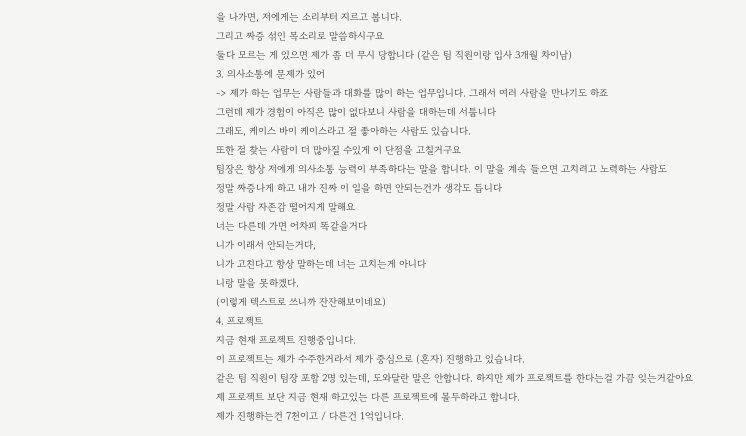을 나가면, 저에게는 소리부터 지르고 봅니다.
그리고 짜증 섞인 목소리로 말씀하시구요
둘다 모르는 게 있으면 제가 좀 더 무시 당합니다 (같은 팀 직원이랑 입사 3개월 차이남)
3. 의사소통에 문제가 있어
-> 제가 하는 업무는 사람들과 대화를 많이 하는 업무입니다. 그래서 여러 사람을 만나기도 하죠
그런데 제가 경험이 아직은 많이 없다보니 사람을 대하는데 서툽니다
그래도, 케이스 바이 케이스라고 절 좋아하는 사람도 있습니다.
또한 절 찾는 사람이 더 많아질 수있게 이 단점을 고칠거구요
팀장은 항상 저에게 의사소통 능력이 부족하다는 말을 합니다. 이 말을 계속 들으면 고치려고 노력하는 사람도
정말 짜증나게 하고 내가 진짜 이 일을 하면 안되는건가 생각도 듭니다
정말 사람 자존감 떨어지게 말해요
너는 다른데 가면 어차피 똑같을거다
니가 이래서 안되는거다,
니가 고친다고 항상 말하는데 너는 고치는게 아니다
니랑 말을 못하겠다.
(이렇게 텍스트로 쓰니까 잔잔해보이네요)
4. 프로젝트
지금 현재 프로젝트 진행중입니다.
이 프로젝트는 제가 수주한거라서 제가 중심으로 (혼자) 진행하고 있습니다.
같은 팀 직원이 팀장 포함 2명 있는데, 도와달란 말은 안합니다. 하지만 제가 프로젝트를 한다는걸 가끔 잊는거같아요
제 프로젝트 보단 지금 현재 하고있는 다른 프로젝트에 몰두하라고 합니다.
제가 진행하는건 7천이고 / 다른건 1억입니다.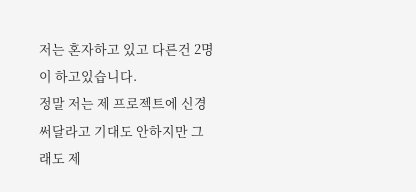저는 혼자하고 있고 다른건 2명이 하고있습니다.
정말 저는 제 프로젝트에 신경써달라고 기대도 안하지만 그래도 제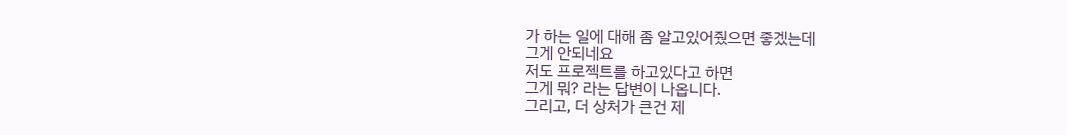가 하는 일에 대해 좀 알고있어줬으면 좋겠는데
그게 안되네요
저도 프로젝트를 하고있다고 하면
그게 뭐? 라는 답변이 나옵니다.
그리고, 더 상처가 큰건 제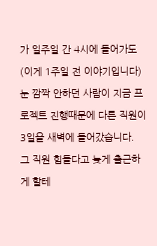가 일주일 간 4시에 들어가도 (이게 1주일 전 이야기입니다) 눈 깜짝 안하던 사람이 지금 프로젝트 진행때문에 다른 직원이 3일을 새벽에 들어갔습니다.
그 직원 힘들다고 늦게 출근하게 할테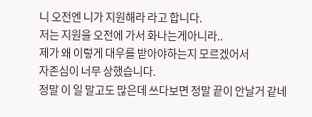니 오전엔 니가 지원해라 라고 합니다.
저는 지원을 오전에 가서 화나는게아니라..
제가 왜 이렇게 대우를 받아야하는지 모르겠어서
자존심이 너무 상했습니다.
정말 이 일 말고도 많은데 쓰다보면 정말 끝이 안날거 같네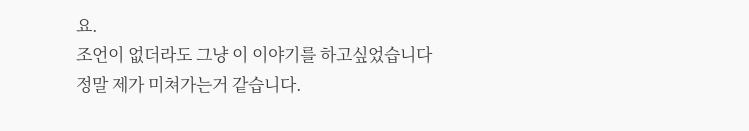요.
조언이 없더라도 그냥 이 이야기를 하고싶었습니다
정말 제가 미쳐가는거 같습니다.